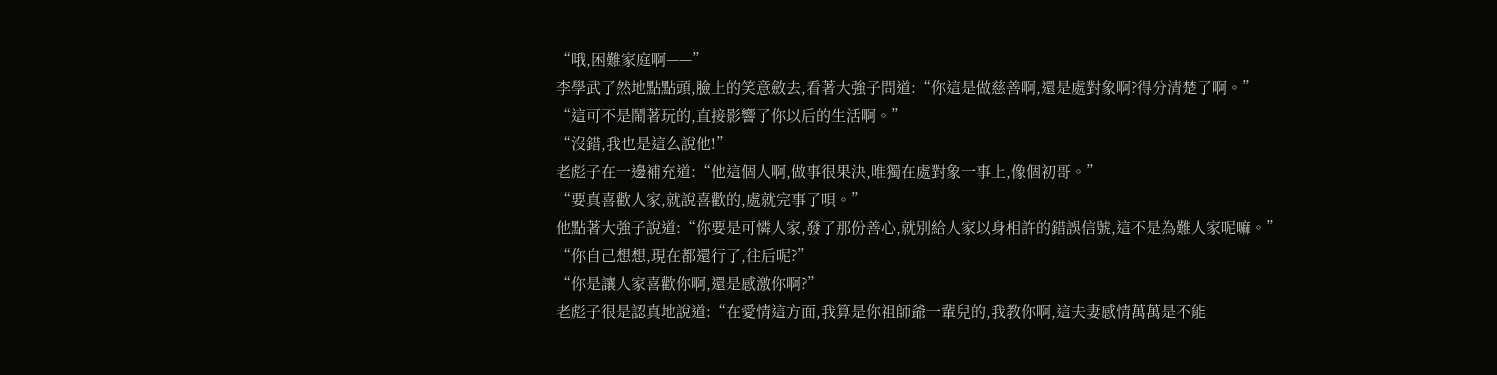“哦,困難家庭啊——”
李學武了然地點點頭,臉上的笑意斂去,看著大強子問道:“你這是做慈善啊,還是處對象啊?得分清楚了啊。”
“這可不是鬧著玩的,直接影響了你以后的生活啊。”
“沒錯,我也是這么說他!”
老彪子在一邊補充道:“他這個人啊,做事很果決,唯獨在處對象一事上,像個初哥。”
“要真喜歡人家,就說喜歡的,處就完事了唄。”
他點著大強子說道:“你要是可憐人家,發了那份善心,就別給人家以身相許的錯誤信號,這不是為難人家呢嘛。”
“你自己想想,現在都還行了,往后呢?”
“你是讓人家喜歡你啊,還是感激你啊?”
老彪子很是認真地說道:“在愛情這方面,我算是你祖師爺一輩兒的,我教你啊,這夫妻感情萬萬是不能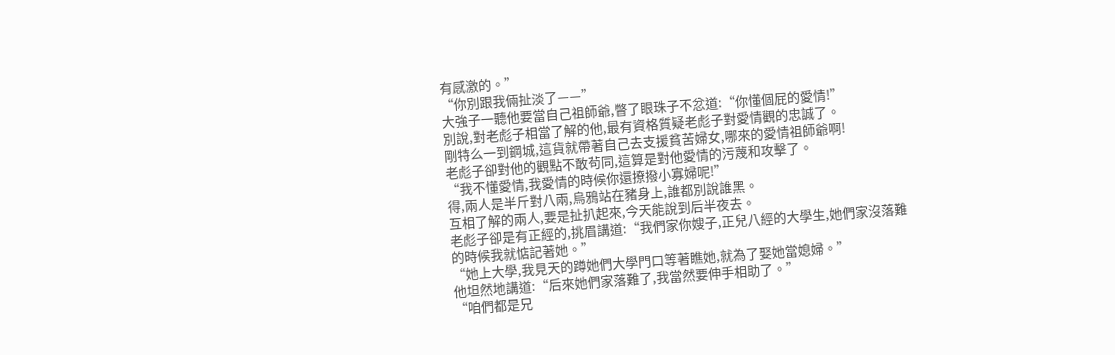有感激的。”
“你別跟我倆扯淡了——”
大強子一聽他要當自己祖師爺,瞥了眼珠子不忿道:“你懂個屁的愛情!”
別說,對老彪子相當了解的他,最有資格質疑老彪子對愛情觀的忠誠了。
剛特么一到鋼城,這貨就帶著自己去支援貧苦婦女,哪來的愛情祖師爺啊!
老彪子卻對他的觀點不敢茍同,這算是對他愛情的污蔑和攻擊了。
“我不懂愛情,我愛情的時候你還撩撥小寡婦呢!”
得,兩人是半斤對八兩,烏鴉站在豬身上,誰都別說誰黑。
互相了解的兩人,要是扯扒起來,今天能說到后半夜去。
老彪子卻是有正經的,挑眉講道:“我們家你嫂子,正兒八經的大學生,她們家沒落難的時候我就惦記著她。”
“她上大學,我見天的蹲她們大學門口等著瞧她,就為了娶她當媳婦。”
他坦然地講道:“后來她們家落難了,我當然要伸手相助了。”
“咱們都是兄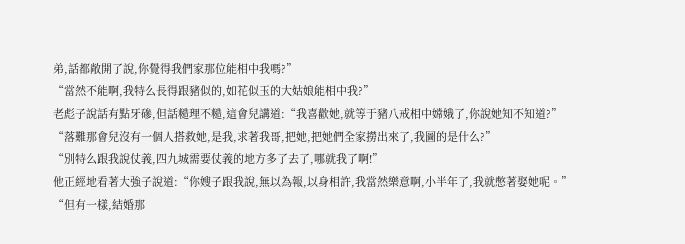弟,話都敞開了說,你覺得我們家那位能相中我嗎?”
“當然不能啊,我特么長得跟豬似的,如花似玉的大姑娘能相中我?”
老彪子說話有點牙磣,但話糙理不糙,這會兒講道:“我喜歡她,就等于豬八戒相中嫦娥了,你說她知不知道?”
“落難那會兒沒有一個人搭救她,是我,求著我哥,把她,把她們全家撈出來了,我圖的是什么?”
“別特么跟我說仗義,四九城需要仗義的地方多了去了,哪就我了啊!”
他正經地看著大強子說道:“你嫂子跟我說,無以為報,以身相許,我當然樂意啊,小半年了,我就憋著娶她呢。”
“但有一樣,結婚那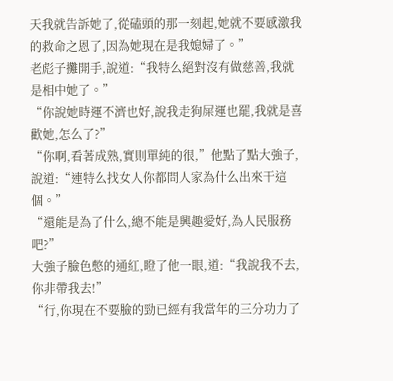天我就告訴她了,從磕頭的那一刻起,她就不要感激我的救命之恩了,因為她現在是我媳婦了。”
老彪子攤開手,說道:“我特么絕對沒有做慈善,我就是相中她了。”
“你說她時運不濟也好,說我走狗屎運也罷,我就是喜歡她,怎么了?”
“你啊,看著成熟,實則單純的很,”他點了點大強子,說道:“連特么找女人你都問人家為什么出來干這個。”
“還能是為了什么,總不能是興趣愛好,為人民服務吧?”
大強子臉色憋的通紅,瞪了他一眼,道:“我說我不去,你非帶我去!”
“行,你現在不要臉的勁已經有我當年的三分功力了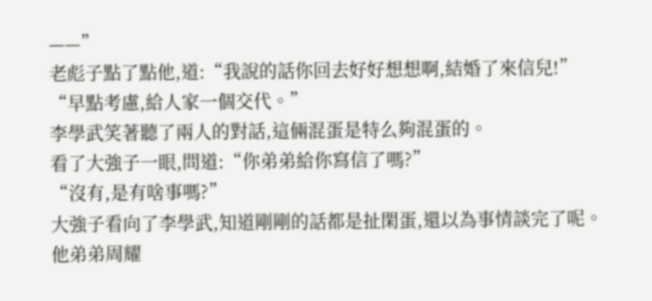——”
老彪子點了點他,道:“我說的話你回去好好想想啊,結婚了來信兒!”
“早點考慮,給人家一個交代。”
李學武笑著聽了兩人的對話,這倆混蛋是特么夠混蛋的。
看了大強子一眼,問道:“你弟弟給你寫信了嗎?”
“沒有,是有啥事嗎?”
大強子看向了李學武,知道剛剛的話都是扯閑蛋,還以為事情談完了呢。
他弟弟周耀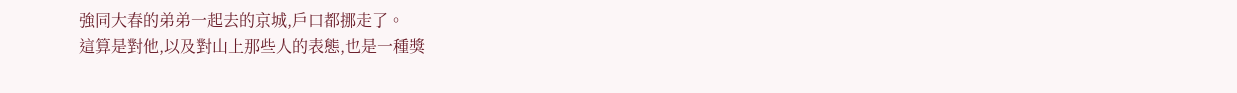強同大春的弟弟一起去的京城,戶口都挪走了。
這算是對他,以及對山上那些人的表態,也是一種獎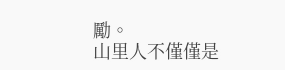勵。
山里人不僅僅是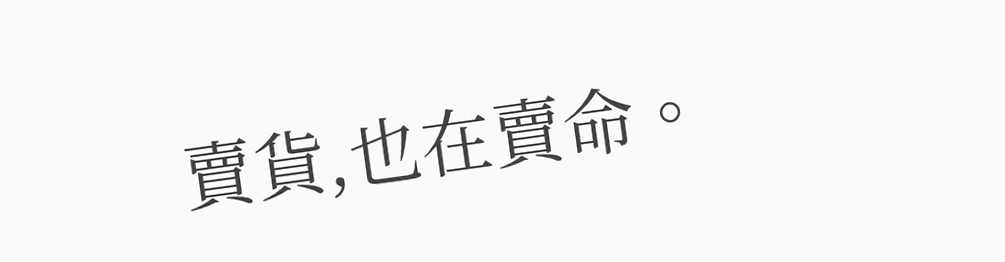賣貨,也在賣命。